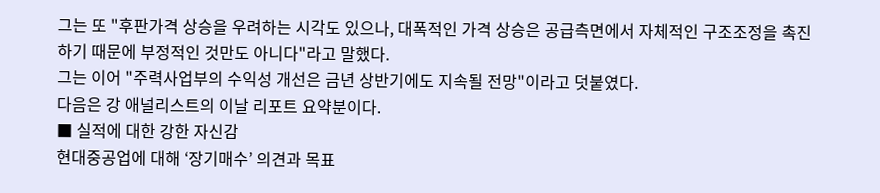그는 또 "후판가격 상승을 우려하는 시각도 있으나, 대폭적인 가격 상승은 공급측면에서 자체적인 구조조정을 촉진하기 때문에 부정적인 것만도 아니다"라고 말했다.
그는 이어 "주력사업부의 수익성 개선은 금년 상반기에도 지속될 전망"이라고 덧붙였다.
다음은 강 애널리스트의 이날 리포트 요약분이다.
■ 실적에 대한 강한 자신감
현대중공업에 대해 ‘장기매수’ 의견과 목표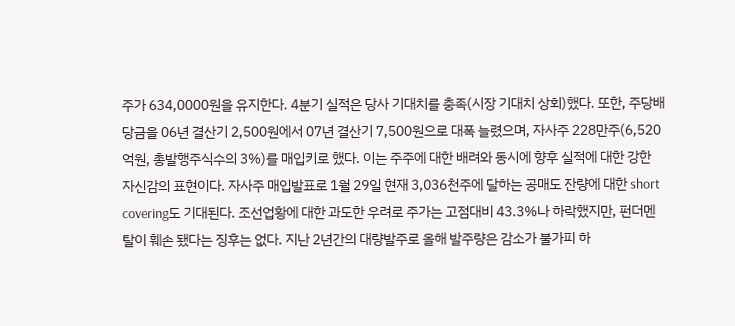주가 634,0000원을 유지한다. 4분기 실적은 당사 기대치를 충족(시장 기대치 상회)했다. 또한, 주당배당금을 06년 결산기 2,500원에서 07년 결산기 7,500원으로 대폭 늘렸으며, 자사주 228만주(6,520억원, 총발행주식수의 3%)를 매입키로 했다. 이는 주주에 대한 배려와 동시에 향후 실적에 대한 강한 자신감의 표현이다. 자사주 매입발표로 1월 29일 현재 3,036천주에 달하는 공매도 잔량에 대한 short covering도 기대된다. 조선업황에 대한 과도한 우려로 주가는 고점대비 43.3%나 하락했지만, 펀더멘탈이 훼손 됐다는 징후는 없다. 지난 2년간의 대량발주로 올해 발주량은 감소가 불가피 하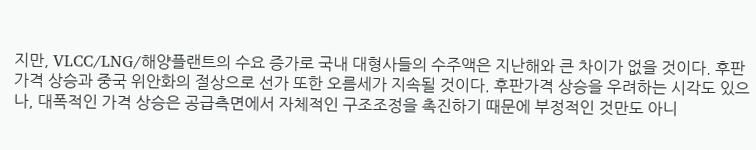지만, VLCC/LNG/해양플랜트의 수요 증가로 국내 대형사들의 수주액은 지난해와 큰 차이가 없을 것이다. 후판가격 상승과 중국 위안화의 절상으로 선가 또한 오름세가 지속될 것이다. 후판가격 상승을 우려하는 시각도 있으나, 대폭적인 가격 상승은 공급측면에서 자체적인 구조조정을 촉진하기 때문에 부정적인 것만도 아니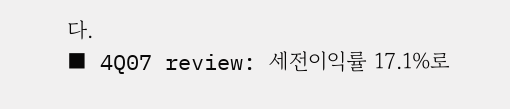다.
■ 4Q07 review: 세전이익률 17.1%로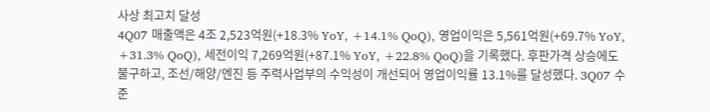사상 최고치 달성
4Q07 매출액은 4조 2,523억원(+18.3% YoY, +14.1% QoQ), 영업이익은 5,561억원(+69.7% YoY, +31.3% QoQ), 세전이익 7,269억원(+87.1% YoY, +22.8% QoQ)을 기록했다. 후판가격 상승에도 불구하고, 조선/해양/엔진 등 주력사업부의 수익성이 개선되어 영업이익률 13.1%를 달성했다. 3Q07 수준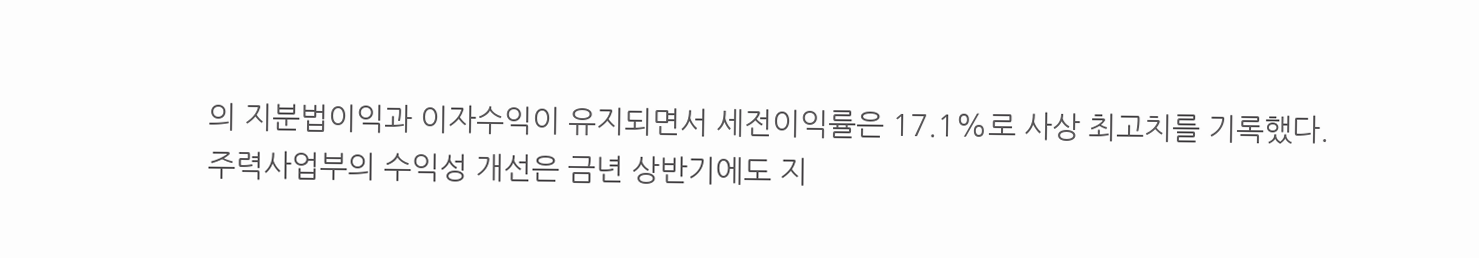의 지분법이익과 이자수익이 유지되면서 세전이익률은 17.1%로 사상 최고치를 기록했다. 주력사업부의 수익성 개선은 금년 상반기에도 지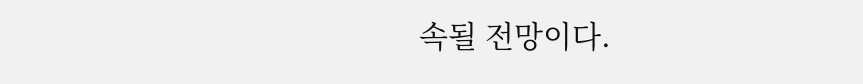속될 전망이다.